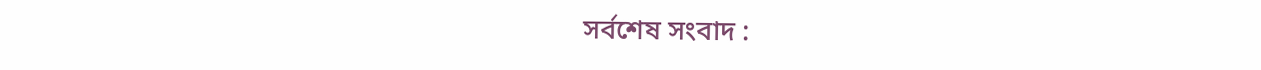সর্বশেষ সংবাদ :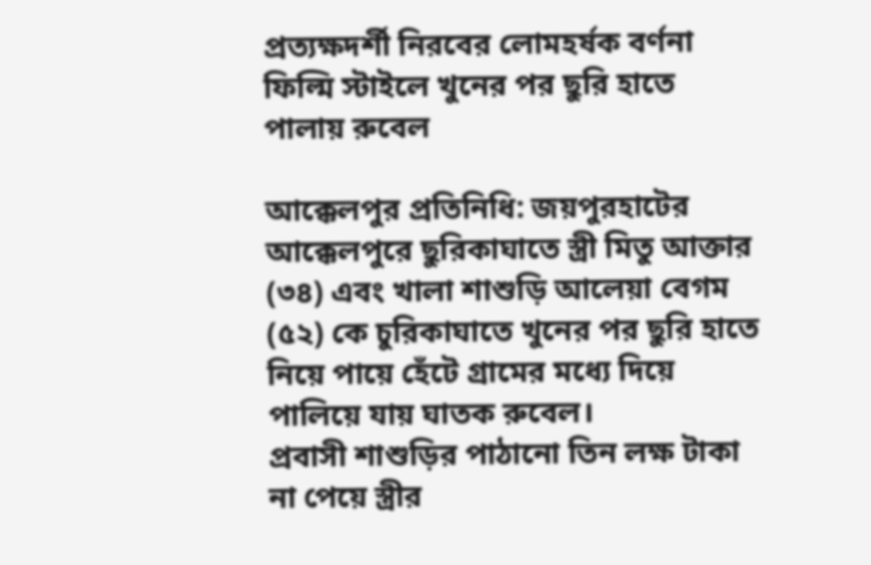প্রত্যক্ষদর্শী নিরবের লোমহর্ষক বর্ণনা ফিল্মি স্টাইলে খুনের পর ছুরি হাতে পালায় রুবেল

আক্কেলপুর প্রতিনিধি: জয়পুরহাটের আক্কেলপুরে ছুরিকাঘাতে স্ত্রী মিতু আক্তার (৩৪) এবং খালা শাশুড়ি আলেয়া বেগম (৫২) কে চুরিকাঘাতে খুনের পর ছুরি হাতে নিয়ে পায়ে হেঁটে গ্রামের মধ্যে দিয়ে পালিয়ে যায় ঘাতক রুবেল।
প্রবাসী শাশুড়ির পাঠানো তিন লক্ষ টাকা না পেয়ে স্ত্রীর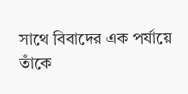সাথে বিবাদের এক পর্যায়ে তাঁকে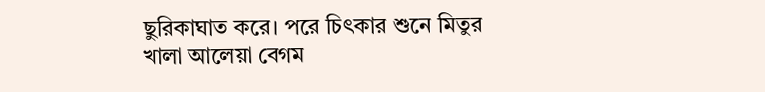ছুরিকাঘাত করে। পরে চিৎকার শুনে মিতুর খালা আলেয়া বেগম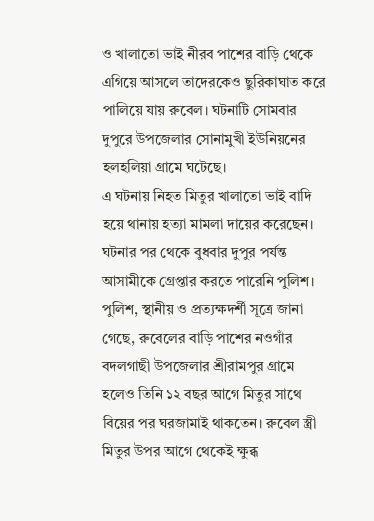ও খালাতো ভাই নীরব পাশের বাড়ি থেকে এগিয়ে আসলে তাদেরকেও ছুরিকাঘাত করে পালিয়ে যায় রুবেল। ঘটনাটি সোমবার দুপুরে উপজেলার সোনামুখী ইউনিয়নের হলহলিয়া গ্রামে ঘটেছে।
এ ঘটনায় নিহত মিতুর খালাতো ভাই বাদি হয়ে থানায় হত্যা মামলা দায়ের করেছেন। ঘটনার পর থেকে বুধবার দুপুর পর্যন্ত আসামীকে গ্রেপ্তার করতে পারেনি পুলিশ।
পুলিশ, স্থানীয় ও প্রত্যক্ষদর্শী সূত্রে জানা গেছে, রুবেলের বাড়ি পাশের নওগাঁর বদলগাছী উপজেলার শ্রীরামপুর গ্রামে হলেও তিনি ১২ বছর আগে মিতুর সাথে বিয়ের পর ঘরজামাই থাকতেন। রুবেল স্ত্রী মিতুর উপর আগে থেকেই ক্ষুব্ধ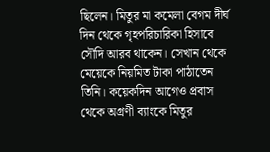ছিলেন। মিতুর মা কমেলা বেগম দীর্ঘ দিন থেকে গৃহপরিচারিকা হিসাবে সৌদি আরব থাকেন। সেখান থেকে মেয়েকে নিয়মিত টাকা পাঠাতেন তিনি। কয়েকদিন আগেও প্রবাস থেকে অগ্রণী ব্যাংকে মিতুর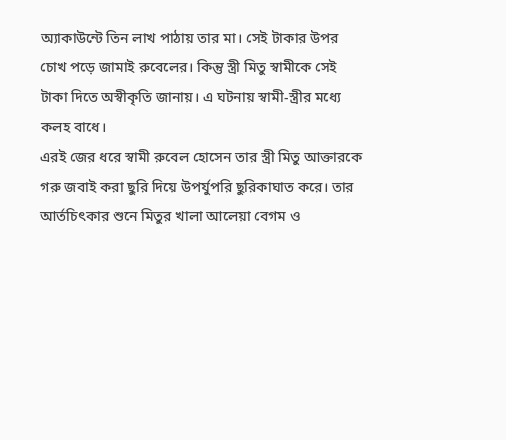অ্যাকাউন্টে তিন লাখ পাঠায় তার মা। সেই টাকার উপর চোখ পড়ে জামাই রুবেলের। কিন্তু স্ত্রী মিতু স্বামীকে সেই টাকা দিতে অস্বীকৃতি জানায়। এ ঘটনায় স্বামী-স্ত্রীর মধ্যে কলহ বাধে।
এরই জের ধরে স্বামী রুবেল হোসেন তার স্ত্রী মিতু আক্তারকে গরু জবাই করা ছুরি দিয়ে উপর্যুপরি ছুরিকাঘাত করে। তার আর্তচিৎকার শুনে মিতুর খালা আলেয়া বেগম ও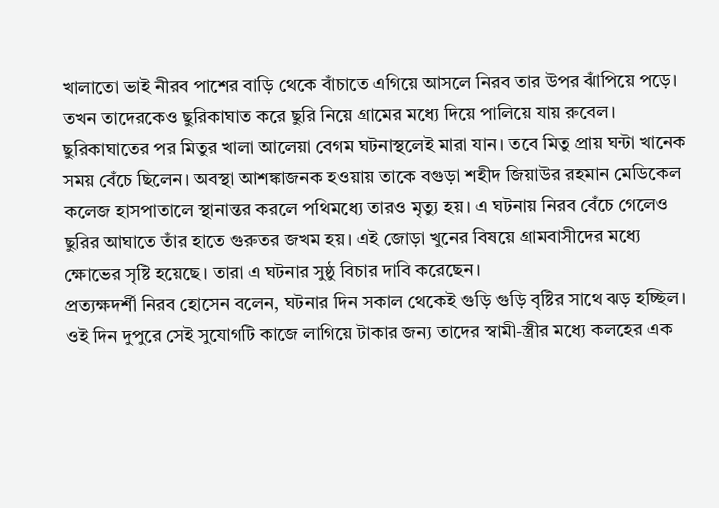খালাতো ভাই নীরব পাশের বাড়ি থেকে বাঁচাতে এগিয়ে আসলে নিরব তার উপর ঝাঁপিয়ে পড়ে। তখন তাদেরকেও ছুরিকাঘাত করে ছুরি নিয়ে গ্রামের মধ্যে দিয়ে পালিয়ে যায় রুবেল। ছুরিকাঘাতের পর মিতুর খালা আলেয়া বেগম ঘটনাস্থলেই মারা যান। তবে মিতু প্রায় ঘন্টা খানেক সময় বেঁচে ছিলেন। অবস্থা আশঙ্কাজনক হওয়ায় তাকে বগুড়া শহীদ জিয়াউর রহমান মেডিকেল কলেজ হাসপাতালে স্থানান্তর করলে পথিমধ্যে তারও মৃত্যু হয়। এ ঘটনায় নিরব বেঁচে গেলেও ছুরির আঘাতে তাঁর হাতে গুরুতর জখম হয়। এই জোড়া খুনের বিষয়ে গ্রামবাসীদের মধ্যে ক্ষোভের সৃষ্টি হয়েছে। তারা এ ঘটনার সুষ্ঠু বিচার দাবি করেছেন।
প্রত্যক্ষদর্শী নিরব হোসেন বলেন, ঘটনার দিন সকাল থেকেই গুড়ি গুড়ি বৃষ্টির সাথে ঝড় হচ্ছিল। ওই দিন দুপুরে সেই সুযোগটি কাজে লাগিয়ে টাকার জন্য তাদের স্বামী-স্ত্রীর মধ্যে কলহের এক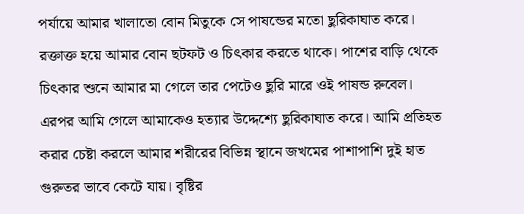পর্যায়ে আমার খালাতো বোন মিতুকে সে পাষন্ডের মতো ছুরিকাঘাত করে। রক্তাক্ত হয়ে আমার বোন ছটফট ও চিৎকার করতে থাকে। পাশের বাড়ি থেকে চিৎকার শুনে আমার মা গেলে তার পেটেও ছুরি মারে ওই পাষন্ড রুবেল। এরপর আমি গেলে আমাকেও হত্যার উদ্দেশ্যে ছুরিকাঘাত করে। আমি প্রতিহত করার চেষ্টা করলে আমার শরীরের বিভিন্ন স্থানে জখমের পাশাপাশি দুই হাত গুরুতর ভাবে কেটে যায়। বৃষ্টির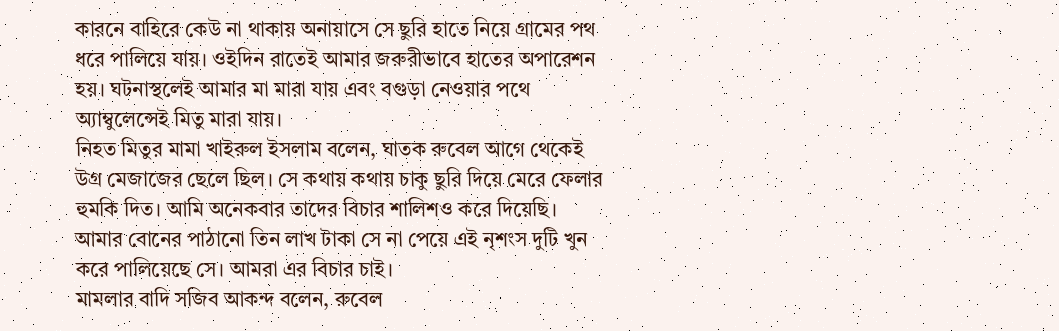কারনে বাহিরে কেউ না থাকায় অনায়াসে সে ছুরি হাতে নিয়ে গ্রামের পথ ধরে পালিয়ে যায়। ওইদিন রাতেই আমার জরুরীভাবে হাতের অপারেশন হয়। ঘটনাস্থলেই আমার মা মারা যায় এবং বগুড়া নেওয়ার পথে অ্যাম্বুলেন্সেই মিতু মারা যায়।
নিহত মিতুর মামা খাইরুল ইসলাম বলেন, ঘাতক রুবেল আগে থেকেই উগ্র মেজাজের ছেলে ছিল। সে কথায় কথায় চাকু ছুরি দিয়ে মেরে ফেলার হুমকি দিত। আমি অনেকবার তাদের বিচার শালিশও করে দিয়েছি। আমার বোনের পাঠানো তিন লাখ টাকা সে না পেয়ে এই নৃশংস দুটি খুন করে পালিয়েছে সে। আমরা এর বিচার চাই।
মামলার বাদি সজিব আকন্দ বলেন, রুবেল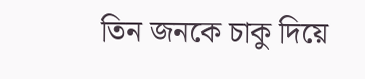তিন জনকে চাকু দিয়ে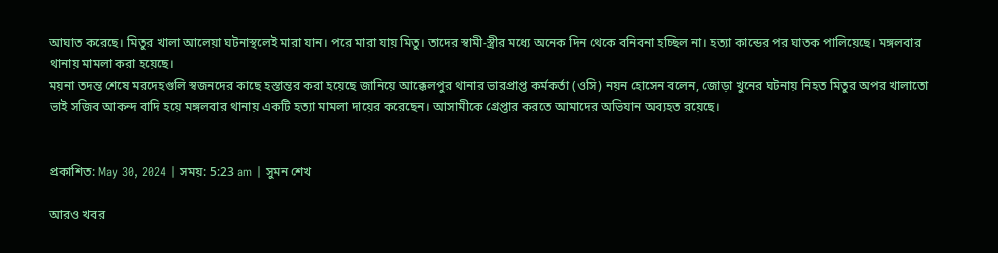আঘাত করেছে। মিতুর খালা আলেয়া ঘটনাস্থলেই মারা যান। পরে মারা যায় মিতু। তাদের স্বামী-স্ত্রীর মধ্যে অনেক দিন থেকে বনিবনা হচ্ছিল না। হত্যা কান্ডের পর ঘাতক পালিয়েছে। মঙ্গলবার থানায় মামলা করা হয়েছে।
ময়না তদন্ত শেষে মরদেহগুলি স্বজনদের কাছে হস্তান্তর করা হয়েছে জানিয়ে আক্কেলপুর থানার ভারপ্রাপ্ত কর্মকর্তা (ওসি) নয়ন হোসেন বলেন, জোড়া খুনের ঘটনায় নিহত মিতুর অপর খালাতো ভাই সজিব আকন্দ বাদি হয়ে মঙ্গলবার থানায় একটি হত্যা মামলা দায়ের করেছেন। আসামীকে গ্রেপ্তার করতে আমাদের অভিযান অব্যহত রয়েছে।


প্রকাশিত: May 30, 2024 | সময়: 5:23 am | সুমন শেখ

আরও খবর